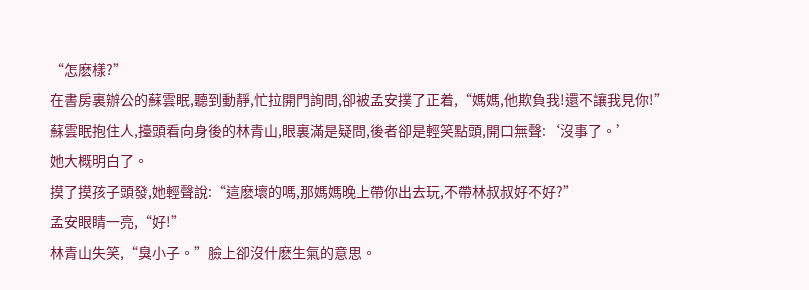“怎麽樣?”
在書房裏辦公的蘇雲眠,聽到動靜,忙拉開門詢問,卻被孟安撲了正着,“媽媽,他欺負我!還不讓我見你!”
蘇雲眠抱住人,擡頭看向身後的林青山,眼裏滿是疑問,後者卻是輕笑點頭,開口無聲:‘沒事了。’
她大概明白了。
摸了摸孩子頭發,她輕聲說:“這麽壞的嗎,那媽媽晚上帶你出去玩,不帶林叔叔好不好?”
孟安眼睛一亮,“好!”
林青山失笑,“臭小子。”臉上卻沒什麽生氣的意思。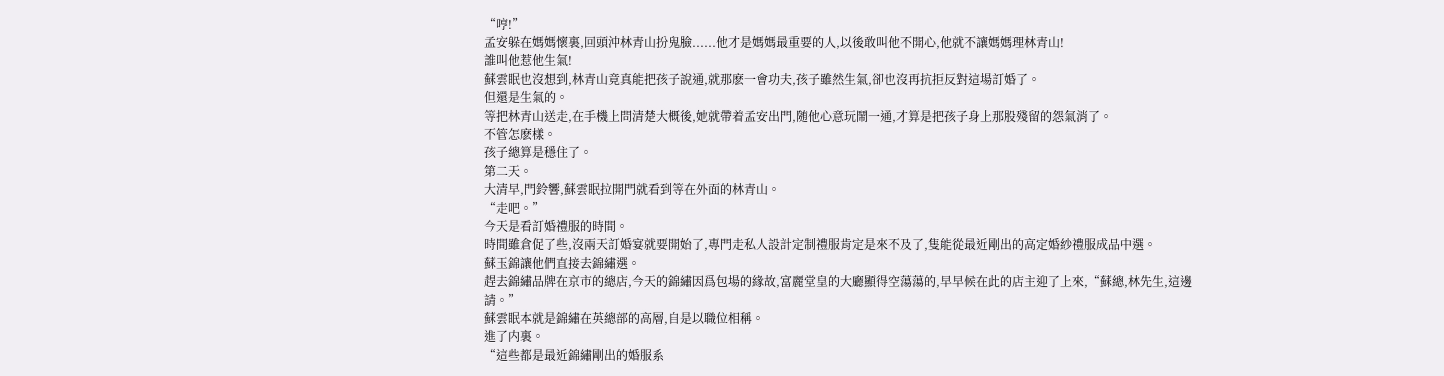“哼!”
孟安躲在媽媽懷裏,回頭沖林青山扮鬼臉......他才是媽媽最重要的人,以後敢叫他不開心,他就不讓媽媽理林青山!
誰叫他惹他生氣!
蘇雲眠也沒想到,林青山竟真能把孩子說通,就那麽一會功夫,孩子雖然生氣,卻也沒再抗拒反對這場訂婚了。
但還是生氣的。
等把林青山送走,在手機上問清楚大概後,她就帶着孟安出門,随他心意玩鬧一通,才算是把孩子身上那股殘留的怨氣消了。
不管怎麽樣。
孩子總算是穩住了。
第二天。
大清早,門鈴響,蘇雲眠拉開門就看到等在外面的林青山。
“走吧。”
今天是看訂婚禮服的時間。
時間雖倉促了些,沒兩天訂婚宴就要開始了,專門走私人設計定制禮服肯定是來不及了,隻能從最近剛出的高定婚紗禮服成品中選。
蘇玉錦讓他們直接去錦繡選。
趕去錦繡品牌在京市的總店,今天的錦繡因爲包場的緣故,富麗堂皇的大廳顯得空蕩蕩的,早早候在此的店主迎了上來,“蘇總,林先生,這邊請。”
蘇雲眠本就是錦繡在英總部的高層,自是以職位相稱。
進了内裏。
“這些都是最近錦繡剛出的婚服系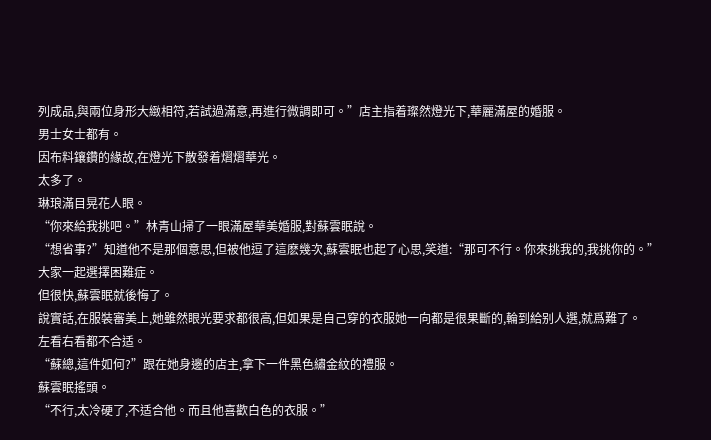列成品,與兩位身形大緻相符,若試過滿意,再進行微調即可。”店主指着璨然燈光下,華麗滿屋的婚服。
男士女士都有。
因布料鑲鑽的緣故,在燈光下散發着熠熠華光。
太多了。
琳琅滿目晃花人眼。
“你來給我挑吧。”林青山掃了一眼滿屋華美婚服,對蘇雲眠說。
“想省事?”知道他不是那個意思,但被他逗了這麽幾次,蘇雲眠也起了心思,笑道:“那可不行。你來挑我的,我挑你的。”
大家一起選擇困難症。
但很快,蘇雲眠就後悔了。
說實話,在服裝審美上,她雖然眼光要求都很高,但如果是自己穿的衣服她一向都是很果斷的,輪到給别人選,就爲難了。
左看右看都不合适。
“蘇總,這件如何?”跟在她身邊的店主,拿下一件黑色繡金紋的禮服。
蘇雲眠搖頭。
“不行,太冷硬了,不适合他。而且他喜歡白色的衣服。”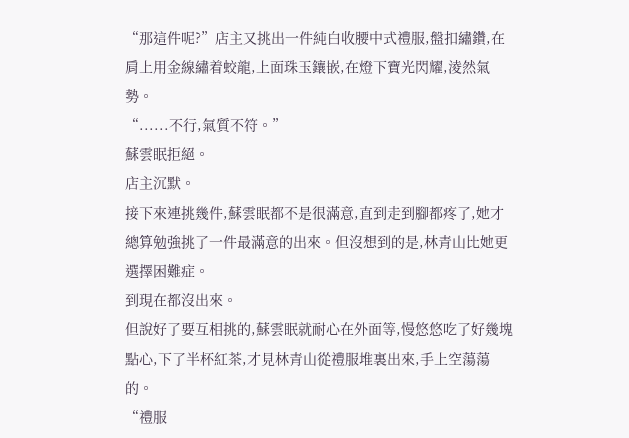“那這件呢?”店主又挑出一件純白收腰中式禮服,盤扣繡鑽,在肩上用金線繡着蛟龍,上面珠玉鑲嵌,在燈下寶光閃耀,淩然氣勢。
“......不行,氣質不符。”
蘇雲眠拒絕。
店主沉默。
接下來連挑幾件,蘇雲眠都不是很滿意,直到走到腳都疼了,她才總算勉強挑了一件最滿意的出來。但沒想到的是,林青山比她更選擇困難症。
到現在都沒出來。
但說好了要互相挑的,蘇雲眠就耐心在外面等,慢悠悠吃了好幾塊點心,下了半杯紅茶,才見林青山從禮服堆裏出來,手上空蕩蕩的。
“禮服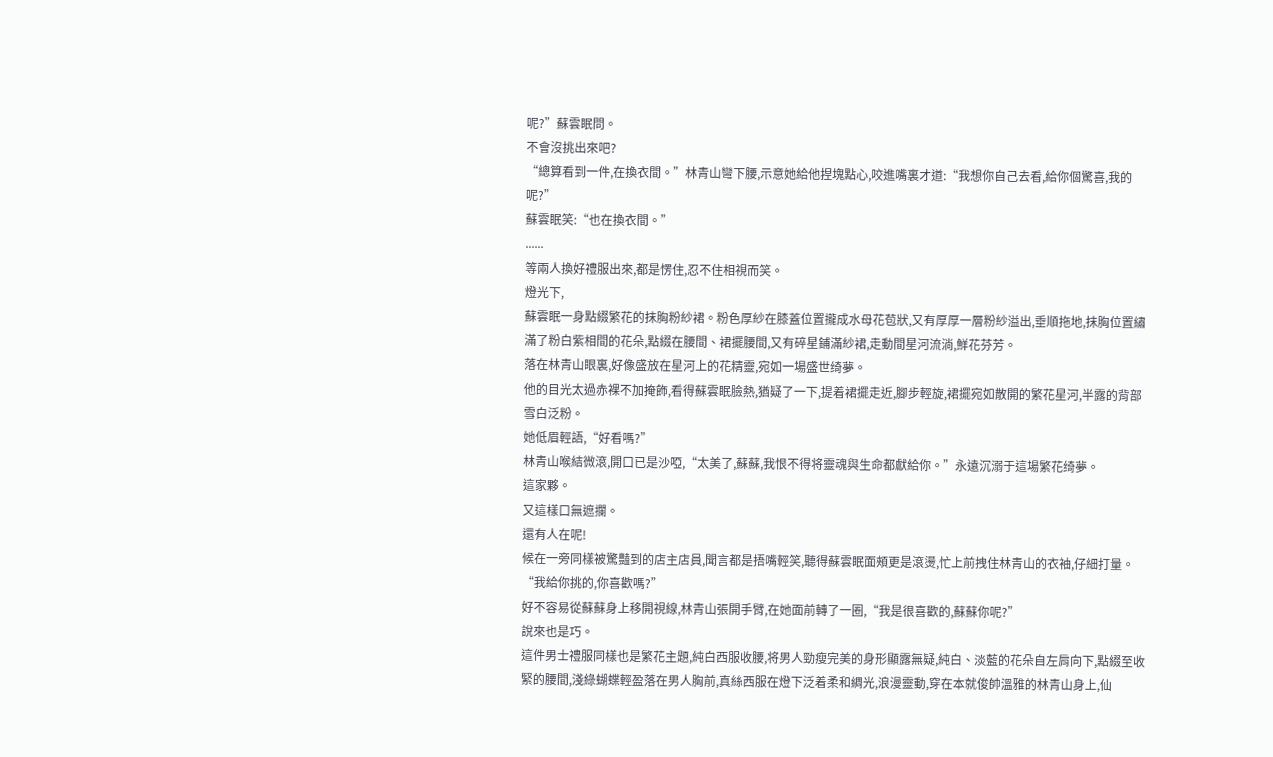呢?”蘇雲眠問。
不會沒挑出來吧?
“總算看到一件,在換衣間。”林青山彎下腰,示意她給他捏塊點心,咬進嘴裏才道:“我想你自己去看,給你個驚喜,我的呢?”
蘇雲眠笑:“也在換衣間。”
......
等兩人換好禮服出來,都是愣住,忍不住相視而笑。
燈光下,
蘇雲眠一身點綴繁花的抹胸粉紗裙。粉色厚紗在膝蓋位置攏成水母花苞狀,又有厚厚一層粉紗溢出,垂順拖地,抹胸位置繡滿了粉白紫相間的花朵,點綴在腰間、裙擺腰間,又有碎星鋪滿紗裙,走動間星河流淌,鮮花芬芳。
落在林青山眼裏,好像盛放在星河上的花精靈,宛如一場盛世绮夢。
他的目光太過赤裸不加掩飾,看得蘇雲眠臉熱,猶疑了一下,提着裙擺走近,腳步輕旋,裙擺宛如散開的繁花星河,半露的背部雪白泛粉。
她低眉輕語,“好看嗎?”
林青山喉結微滾,開口已是沙啞,“太美了,蘇蘇,我恨不得将靈魂與生命都獻給你。”永遠沉溺于這場繁花绮夢。
這家夥。
又這樣口無遮攔。
還有人在呢!
候在一旁同樣被驚豔到的店主店員,聞言都是捂嘴輕笑,聽得蘇雲眠面頰更是滾燙,忙上前拽住林青山的衣袖,仔細打量。
“我給你挑的,你喜歡嗎?”
好不容易從蘇蘇身上移開視線,林青山張開手臂,在她面前轉了一圈,“我是很喜歡的,蘇蘇你呢?”
說來也是巧。
這件男士禮服同樣也是繁花主題,純白西服收腰,将男人勁瘦完美的身形顯露無疑,純白、淡藍的花朵自左肩向下,點綴至收緊的腰間,淺綠蝴蝶輕盈落在男人胸前,真絲西服在燈下泛着柔和綢光,浪漫靈動,穿在本就俊帥溫雅的林青山身上,仙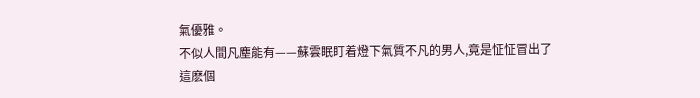氣優雅。
不似人間凡塵能有——蘇雲眠盯着燈下氣質不凡的男人,竟是怔怔冒出了這麽個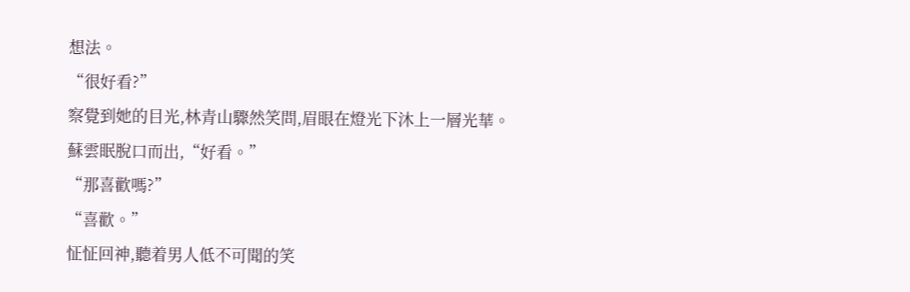想法。
“很好看?”
察覺到她的目光,林青山驟然笑問,眉眼在燈光下沐上一層光華。
蘇雲眠脫口而出,“好看。”
“那喜歡嗎?”
“喜歡。”
怔怔回神,聽着男人低不可聞的笑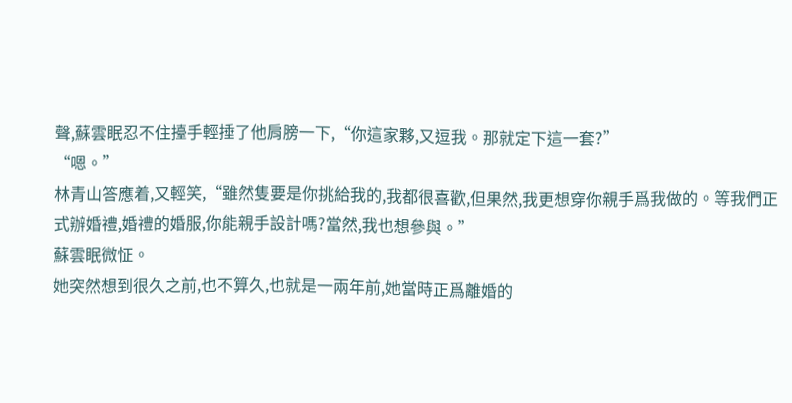聲,蘇雲眠忍不住擡手輕捶了他肩膀一下,“你這家夥,又逗我。那就定下這一套?”
“嗯。”
林青山答應着,又輕笑,“雖然隻要是你挑給我的,我都很喜歡,但果然,我更想穿你親手爲我做的。等我們正式辦婚禮,婚禮的婚服,你能親手設計嗎?當然,我也想參與。”
蘇雲眠微怔。
她突然想到很久之前,也不算久,也就是一兩年前,她當時正爲離婚的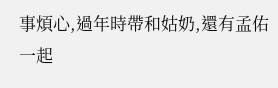事煩心,過年時帶和姑奶,還有孟佑一起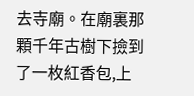去寺廟。在廟裏那顆千年古樹下撿到了一枚紅香包,上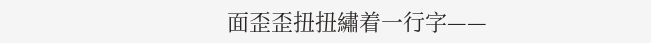面歪歪扭扭繡着一行字——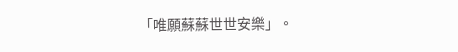「唯願蘇蘇世世安樂」。